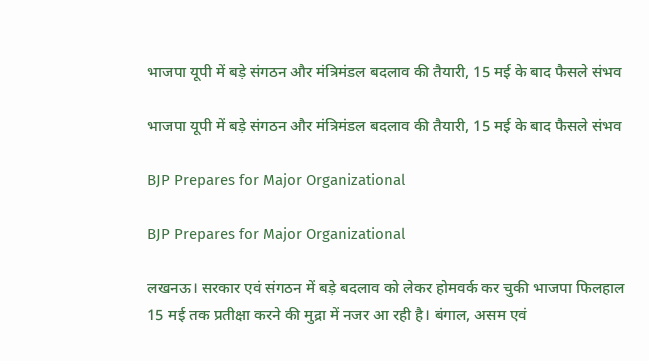भाजपा यूपी में बड़े संगठन और मंत्रिमंडल बदलाव की तैयारी, 15 मई के बाद फैसले संभव

भाजपा यूपी में बड़े संगठन और मंत्रिमंडल बदलाव की तैयारी, 15 मई के बाद फैसले संभव

BJP Prepares for Major Organizational

BJP Prepares for Major Organizational

लखनऊ। सरकार एवं संगठन में बड़े बदलाव को लेकर होमवर्क कर चुकी भाजपा फिलहाल 15 मई तक प्रतीक्षा करने की मुद्रा में नजर आ रही है। बंगाल, असम एवं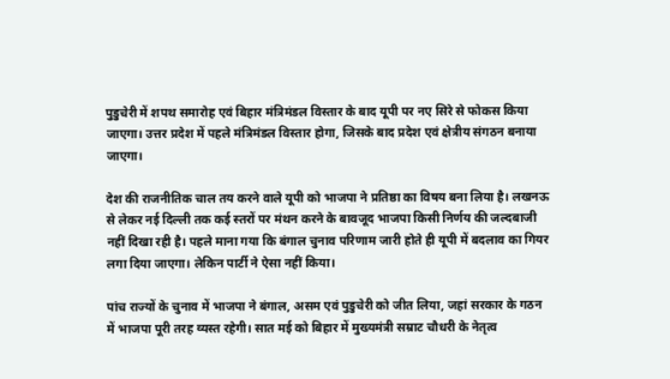पुडुचेरी में शपथ समारोह एवं बिहार मंत्रिमंडल विस्तार के बाद यूपी पर नए सिरे से फोकस किया जाएगा। उत्तर प्रदेश में पहले मंत्रिमंडल विस्तार होगा, जिसके बाद प्रदेश एवं क्षेत्रीय संगठन बनाया जाएगा।

देश की राजनीतिक चाल तय करने वाले यूपी को भाजपा ने प्रतिष्ठा का विषय बना लिया है। लखनऊ से लेकर नई दिल्ली तक कई स्तरों पर मंथन करने के बावजूद भाजपा किसी निर्णय की जल्दबाजी नहीं दिखा रही है। पहले माना गया कि बंगाल चुनाव परिणाम जारी होते ही यूपी में बदलाव का गियर लगा दिया जाएगा। लेकिन पार्टी ने ऐसा नहीं किया।

पांच राज्यों के चुनाव में भाजपा ने बंगाल, असम एवं पुडुचेरी को जीत लिया, जहां सरकार के गठन में भाजपा पूरी तरह व्यस्त रहेगी। सात मई को बिहार में मुख्यमंत्री सम्राट चौधरी के नेतृत्व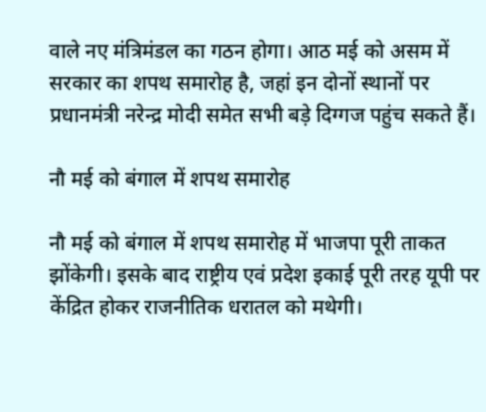वाले नए मंत्रिमंडल का गठन होगा। आठ मई को असम में सरकार का शपथ समारोह है, जहां इन दोनों स्थानों पर प्रधानमंत्री नरेन्द्र मोदी समेत सभी बड़े दिग्गज पहुंच सकते हैं।

नौ मई को बंगाल में शपथ समारोह

नौ मई को बंगाल में शपथ समारोह में भाजपा पूरी ताकत झोंकेगी। इसके बाद राष्ट्रीय एवं प्रदेश इकाई पूरी तरह यूपी पर केंद्रित होकर राजनीतिक धरातल को मथेगी।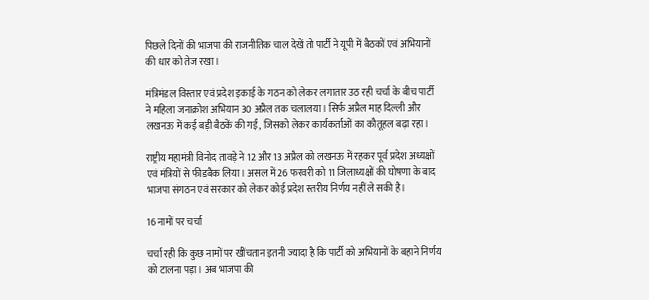पिछले दिनों की भाजपा की राजनीतिक चाल देखें तो पार्टी ने यूपी में बैठकों एवं अभियानों की धार को तेज रखा।

मंत्रिमंडल विस्तार एवं प्रदेश इकाई के गठन को लेकर लगातार उठ रही चर्चा के बीच पार्टी ने महिला जनाक्रोश अभियान 30 अप्रैल तक चलालया। सिर्फ अप्रैल माह दिल्ली और लखनऊ में कई बड़ी बैठकें की गईं, जिसको लेकर कार्यकर्ताओं का कौतूहल बढ़ा रहा।

राष्ट्रीय महामंत्री विनोद तावड़े ने 12 और 13 अप्रैल को लखनऊ में रहकर पूर्व प्रदेश अध्यक्षों एवं मंत्रियों से फीडबैक लिया। असल में 26 फरवरी को 11 जिलाध्यक्षों की घोषणा के बाद भाजपा संगठन एवं सरकार को लेकर कोई प्रदेश स्तरीय निर्णय नहीं ले सकी है।

16 नामों पर चर्चा

चर्चा रही कि कुछ नामों पर खींचतान इतनी ज्यादा है कि पार्टी को अभियानों के बहाने निर्णय को टालना पड़ा। अब भाजपा की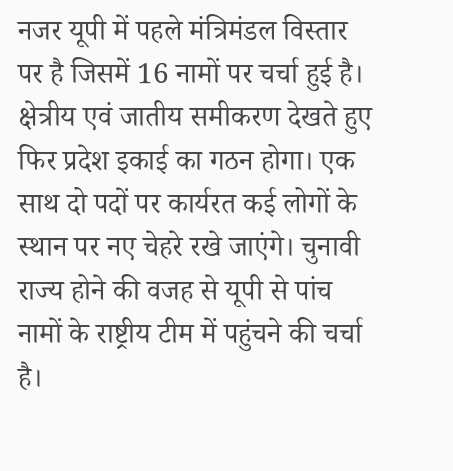नजर यूपी में पहले मंत्रिमंडल विस्तार पर है जिसमें 16 नामों पर चर्चा हुई है। क्षेत्रीय एवं जातीय समीकरण देखते हुए फिर प्रदेश इकाई का गठन होगा। एक साथ दो पदों पर कार्यरत कई लोगों के स्थान पर नए चेहरे रखे जाएंगे। चुनावी राज्य होने की वजह से यूपी से पांच नामों के राष्ट्रीय टीम में पहुंचने की चर्चा है।